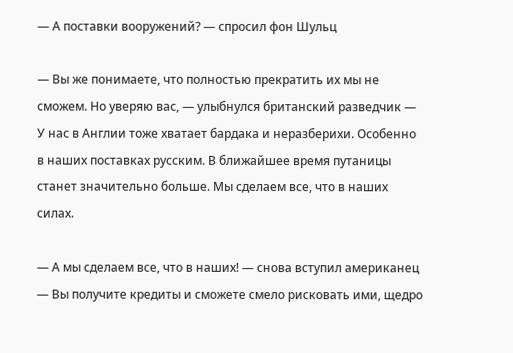— А поставки вооружений? — спросил фон Шульц

— Вы же понимаете, что полностью прекратить их мы не сможем. Но уверяю вас, — улыбнулся британский разведчик — У нас в Англии тоже хватает бардака и неразберихи. Особенно в наших поставках русским. В ближайшее время путаницы станет значительно больше. Мы сделаем все, что в наших силах.

— А мы сделаем все, что в наших! — снова вступил американец — Вы получите кредиты и сможете смело рисковать ими, щедро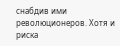снабдив ими революционеров. Хотя и риска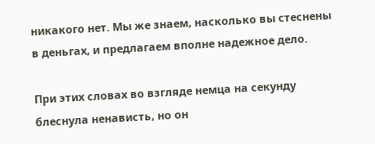никакого нет. Мы же знаем, насколько вы стеснены в деньгах, и предлагаем вполне надежное дело.

При этих словах во взгляде немца на секунду блеснула ненависть, но он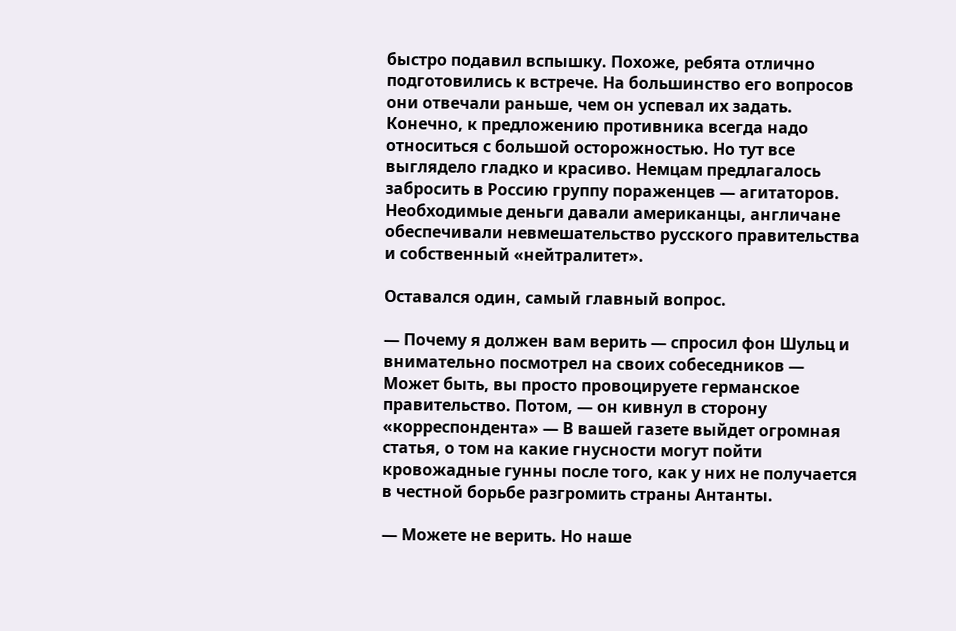быстро подавил вспышку. Похоже, ребята отлично подготовились к встрече. На большинство его вопросов они отвечали раньше, чем он успевал их задать. Конечно, к предложению противника всегда надо относиться с большой осторожностью. Но тут все выглядело гладко и красиво. Немцам предлагалось забросить в Россию группу пораженцев — агитаторов. Необходимые деньги давали американцы, англичане обеспечивали невмешательство русского правительства и собственный «нейтралитет».

Оставался один, самый главный вопрос.

— Почему я должен вам верить — спросил фон Шульц и внимательно посмотрел на своих собеседников — Может быть, вы просто провоцируете германское правительство. Потом, — он кивнул в сторону «корреспондента» — В вашей газете выйдет огромная статья, о том на какие гнусности могут пойти кровожадные гунны после того, как у них не получается в честной борьбе разгромить страны Антанты.

— Можете не верить. Но наше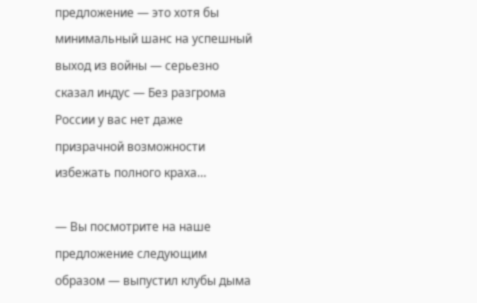предложение — это хотя бы минимальный шанс на успешный выход из войны — серьезно сказал индус — Без разгрома России у вас нет даже призрачной возможности избежать полного краха…

— Вы посмотрите на наше предложение следующим образом — выпустил клубы дыма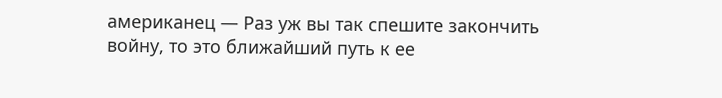американец — Раз уж вы так спешите закончить войну, то это ближайший путь к ее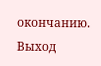окончанию. Выход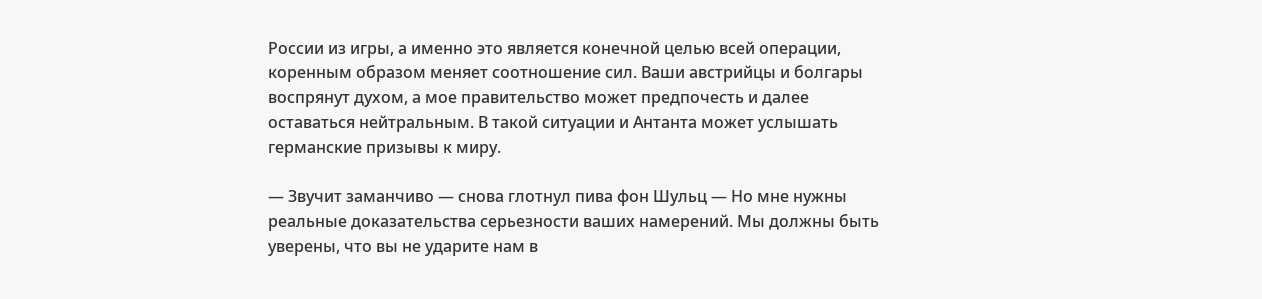России из игры, а именно это является конечной целью всей операции, коренным образом меняет соотношение сил. Ваши австрийцы и болгары воспрянут духом, а мое правительство может предпочесть и далее оставаться нейтральным. В такой ситуации и Антанта может услышать германские призывы к миру.

— Звучит заманчиво — снова глотнул пива фон Шульц — Но мне нужны реальные доказательства серьезности ваших намерений. Мы должны быть уверены, что вы не ударите нам в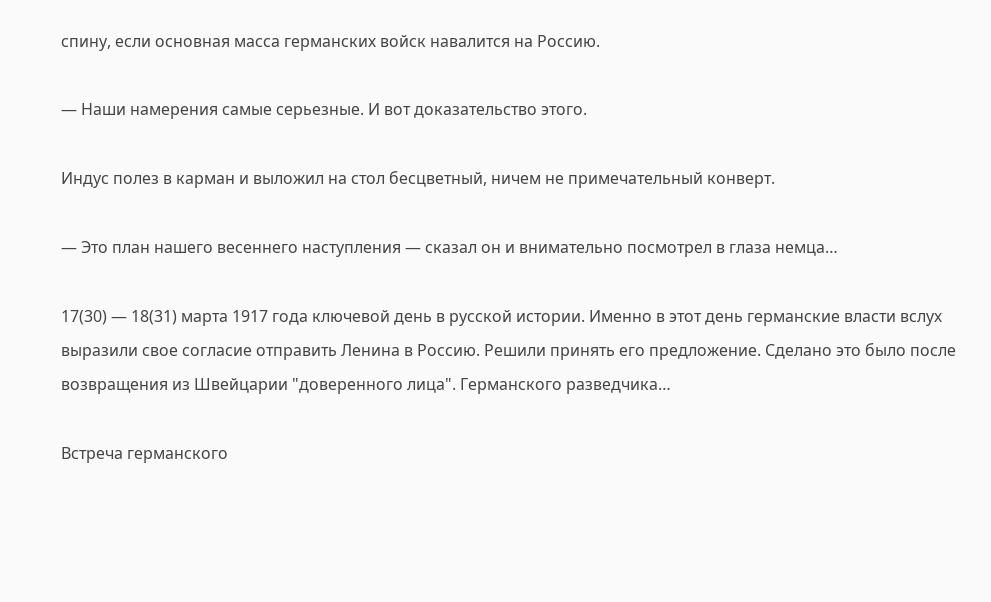спину, если основная масса германских войск навалится на Россию.

— Наши намерения самые серьезные. И вот доказательство этого.

Индус полез в карман и выложил на стол бесцветный, ничем не примечательный конверт.

— Это план нашего весеннего наступления — сказал он и внимательно посмотрел в глаза немца…

17(30) — 18(31) марта 1917 года ключевой день в русской истории. Именно в этот день германские власти вслух выразили свое согласие отправить Ленина в Россию. Решили принять его предложение. Сделано это было после возвращения из Швейцарии "доверенного лица". Германского разведчика…

Встреча германского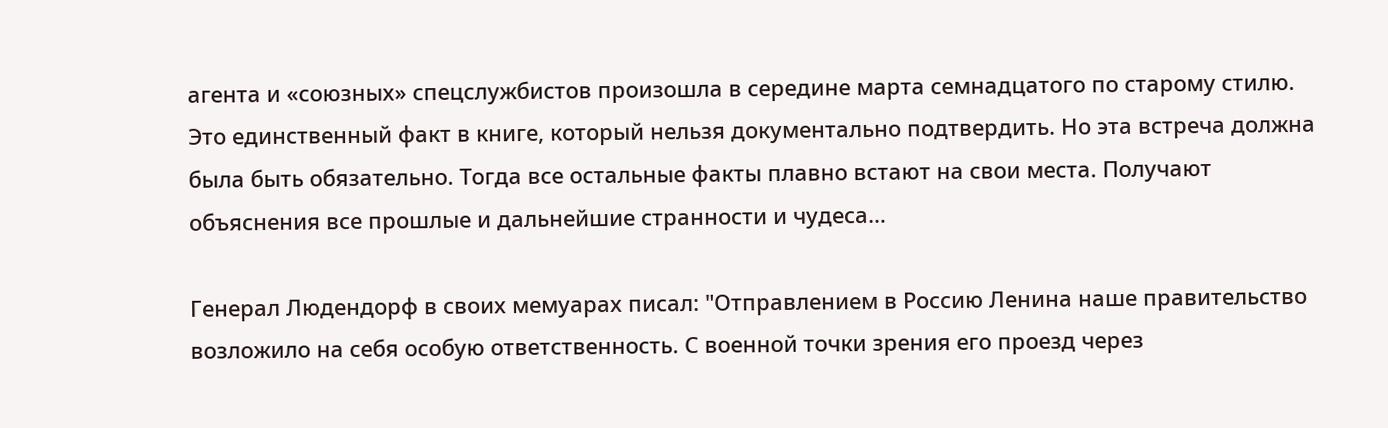агента и «союзных» спецслужбистов произошла в середине марта семнадцатого по старому стилю. Это единственный факт в книге, который нельзя документально подтвердить. Но эта встреча должна была быть обязательно. Тогда все остальные факты плавно встают на свои места. Получают объяснения все прошлые и дальнейшие странности и чудеса…

Генерал Людендорф в своих мемуарах писал: "Отправлением в Россию Ленина наше правительство возложило на себя особую ответственность. С военной точки зрения его проезд через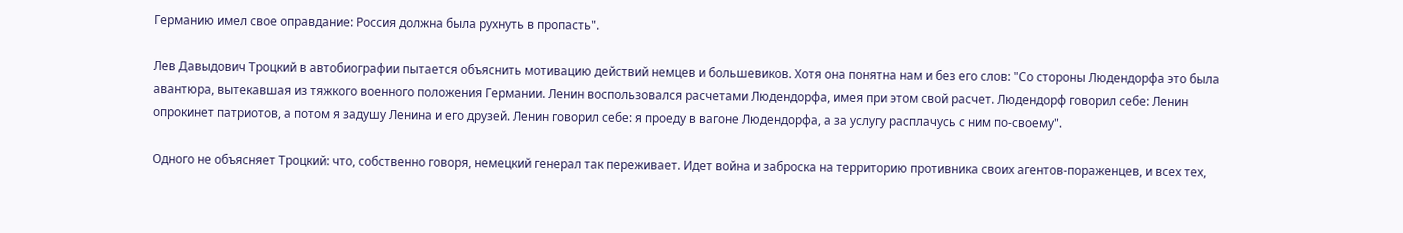Германию имел свое оправдание: Россия должна была рухнуть в пропасть".

Лев Давыдович Троцкий в автобиографии пытается объяснить мотивацию действий немцев и большевиков. Хотя она понятна нам и без его слов: "Со стороны Людендорфа это была авантюра, вытекавшая из тяжкого военного положения Германии. Ленин воспользовался расчетами Людендорфа, имея при этом свой расчет. Людендорф говорил себе: Ленин опрокинет патриотов, а потом я задушу Ленина и его друзей. Ленин говорил себе: я проеду в вагоне Людендорфа, а за услугу расплачусь с ним по-своему".

Одного не объясняет Троцкий: что, собственно говоря, немецкий генерал так переживает. Идет война и заброска на территорию противника своих агентов-пораженцев, и всех тех,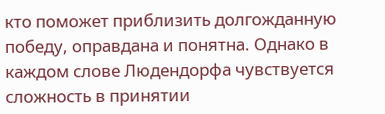кто поможет приблизить долгожданную победу, оправдана и понятна. Однако в каждом слове Людендорфа чувствуется сложность в принятии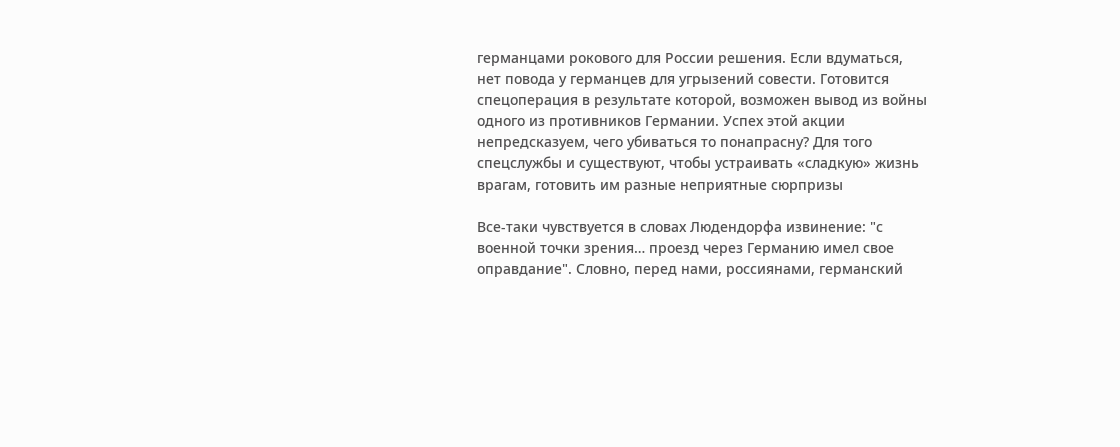германцами рокового для России решения. Если вдуматься, нет повода у германцев для угрызений совести. Готовится спецоперация в результате которой, возможен вывод из войны одного из противников Германии. Успех этой акции непредсказуем, чего убиваться то понапрасну? Для того спецслужбы и существуют, чтобы устраивать «сладкую» жизнь врагам, готовить им разные неприятные сюрпризы

Все-таки чувствуется в словах Людендорфа извинение: "с военной точки зрения… проезд через Германию имел свое оправдание". Словно, перед нами, россиянами, германский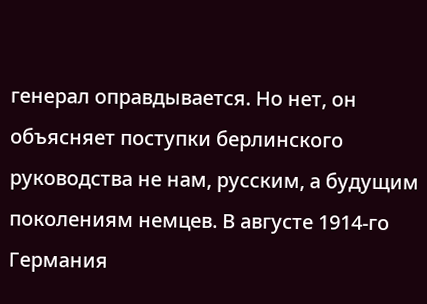генерал оправдывается. Но нет, он объясняет поступки берлинского руководства не нам, русским, а будущим поколениям немцев. В августе 1914-го Германия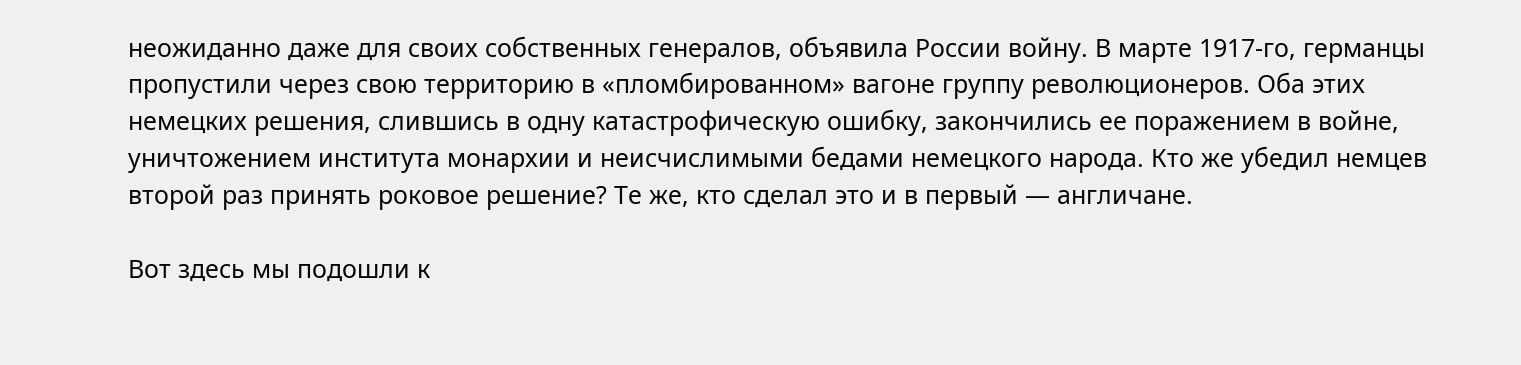неожиданно даже для своих собственных генералов, объявила России войну. В марте 1917-го, германцы пропустили через свою территорию в «пломбированном» вагоне группу революционеров. Оба этих немецких решения, слившись в одну катастрофическую ошибку, закончились ее поражением в войне, уничтожением института монархии и неисчислимыми бедами немецкого народа. Кто же убедил немцев второй раз принять роковое решение? Те же, кто сделал это и в первый — англичане.

Вот здесь мы подошли к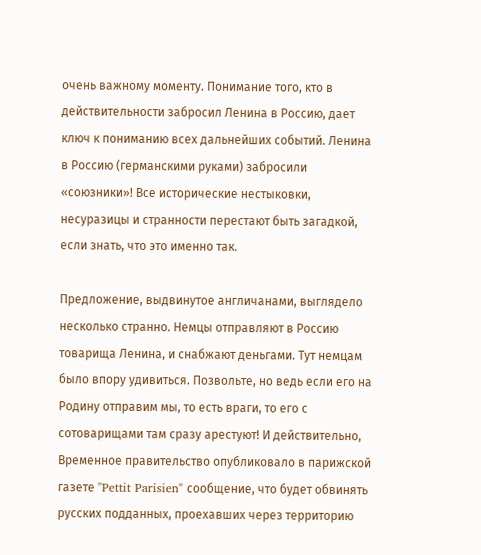очень важному моменту. Понимание того, кто в действительности забросил Ленина в Россию, дает ключ к пониманию всех дальнейших событий. Ленина в Россию (германскими руками) забросили «союзники»! Все исторические нестыковки, несуразицы и странности перестают быть загадкой, если знать, что это именно так.

Предложение, выдвинутое англичанами, выглядело несколько странно. Немцы отправляют в Россию товарища Ленина, и снабжают деньгами. Тут немцам было впору удивиться. Позвольте, но ведь если его на Родину отправим мы, то есть враги, то его с сотоварищами там сразу арестуют! И действительно, Временное правительство опубликовало в парижской газете "Pettit Parisien" сообщение, что будет обвинять русских подданных, проехавших через территорию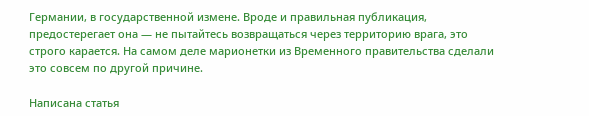Германии, в государственной измене. Вроде и правильная публикация, предостерегает она — не пытайтесь возвращаться через территорию врага, это строго карается. На самом деле марионетки из Временного правительства сделали это совсем по другой причине.

Написана статья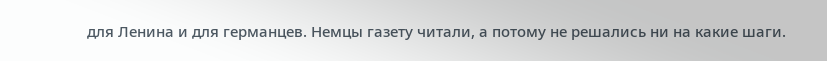для Ленина и для германцев. Немцы газету читали, а потому не решались ни на какие шаги.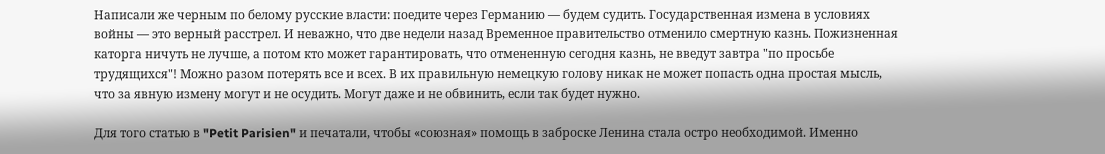Написали же черным по белому русские власти: поедите через Германию — будем судить. Государственная измена в условиях войны — это верный расстрел. И неважно, что две недели назад Временное правительство отменило смертную казнь. Пожизненная каторга ничуть не лучше, а потом кто может гарантировать, что отмененную сегодня казнь, не введут завтра "по просьбе трудящихся"! Можно разом потерять все и всех. В их правильную немецкую голову никак не может попасть одна простая мысль, что за явную измену могут и не осудить. Могут даже и не обвинить, если так будет нужно.

Для того статью в "Petit Parisien" и печатали, чтобы «союзная» помощь в заброске Ленина стала остро необходимой. Именно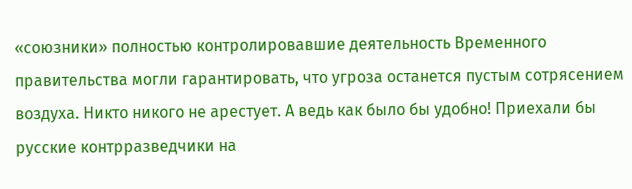«союзники» полностью контролировавшие деятельность Временного правительства могли гарантировать, что угроза останется пустым сотрясением воздуха. Никто никого не арестует. А ведь как было бы удобно! Приехали бы русские контрразведчики на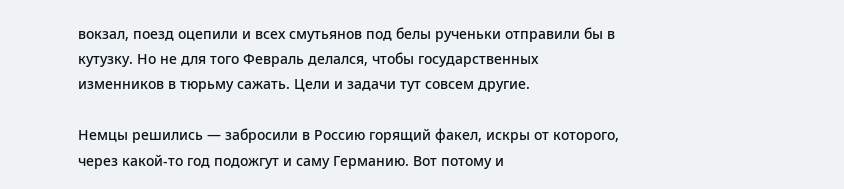вокзал, поезд оцепили и всех смутьянов под белы рученьки отправили бы в кутузку. Но не для того Февраль делался, чтобы государственных изменников в тюрьму сажать. Цели и задачи тут совсем другие.

Немцы решились — забросили в Россию горящий факел, искры от которого, через какой-то год подожгут и саму Германию. Вот потому и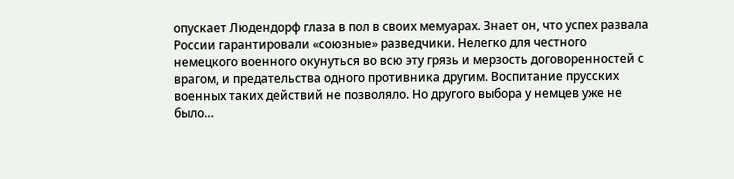опускает Людендорф глаза в пол в своих мемуарах. Знает он, что успех развала России гарантировали «союзные» разведчики. Нелегко для честного немецкого военного окунуться во всю эту грязь и мерзость договоренностей с врагом, и предательства одного противника другим. Воспитание прусских военных таких действий не позволяло. Но другого выбора у немцев уже не было…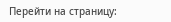Перейти на страницу: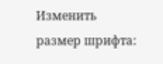Изменить размер шрифта: